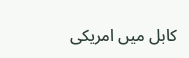کابل میں امریکی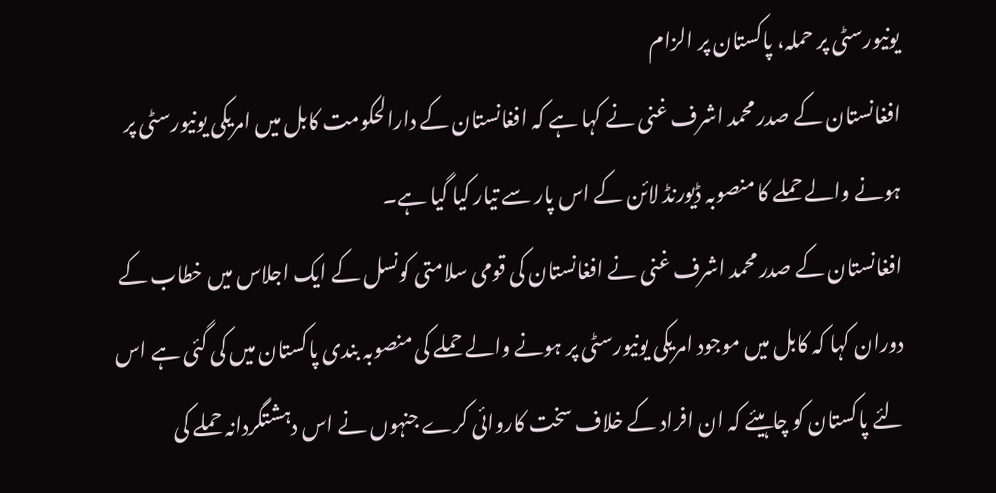یونیورسٹی پر حملہ، پاکستان پر الزام
افغانستان کے صدر محمد اشرف غنی نے کہا ہے کہ افغانستان کے دارالحکومت کابل میں امریکی یونیورسٹی پر ہونے والے حملے کا منصوبہ ڈیورنڈ لائن کے اس پار سے تیار کیا گیا ہے۔
افغانستان کے صدر محمد اشرف غنی نے افغانستان کی قومی سلامتی کونسل کے ایک اجلاس میں خطاب کے دوران کہا کہ کابل میں موجود امریکی یونیورسٹی پر ہونے والے حملے کی منصوبہ بندی پاکستان میں کی گئی ہے اس لئے پاکستان کو چاہیئے کہ ان افراد کے خلاف سخت کاروائی کرے جنہوں نے اس دہشتگردانہ حملے کی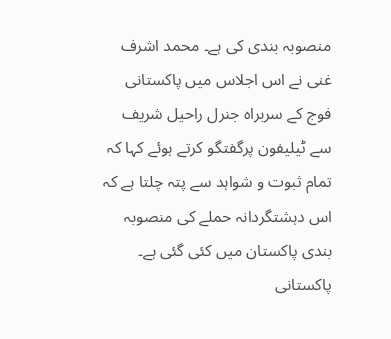منصوبہ بندی کی ہے۔ محمد اشرف غنی نے اس اجلاس میں پاکستانی فوج کے سربراہ جنرل راحیل شریف سے ٹیلیفون پرگفتگو کرتے ہوئے کہا کہ تمام ثبوت و شواہد سے پتہ چلتا ہے کہ اس دہشتگردانہ حملے کی منصوبہ بندی پاکستان میں کئی گئی ہے۔
پاکستانی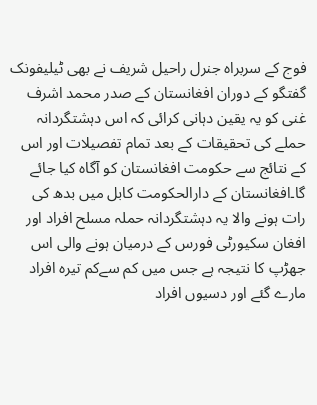فوج کے سربراہ جنرل راحیل شریف نے بھی ٹیلیفونک گفتگو کے دوران افغانستان کے صدر محمد اشرف غنی کو یہ یقین دہانی کرائی کہ اس دہشتگردانہ حملے کی تحقیقات کے بعد تمام تفصیلات اور اس کے نتائج سے حکومت افغانستان کو آگاہ کیا جائے گا۔افغانستان کے دارالحکومت کابل میں بدھ کی رات ہونے والا یہ دہشتگردانہ حملہ مسلح افراد اور افغان سکیورٹی فورس کے درمیان ہونے والی اس جھڑپ کا نتیجہ ہے جس میں کم سےکم تیرہ افراد مارے گئے اور دسیوں افراد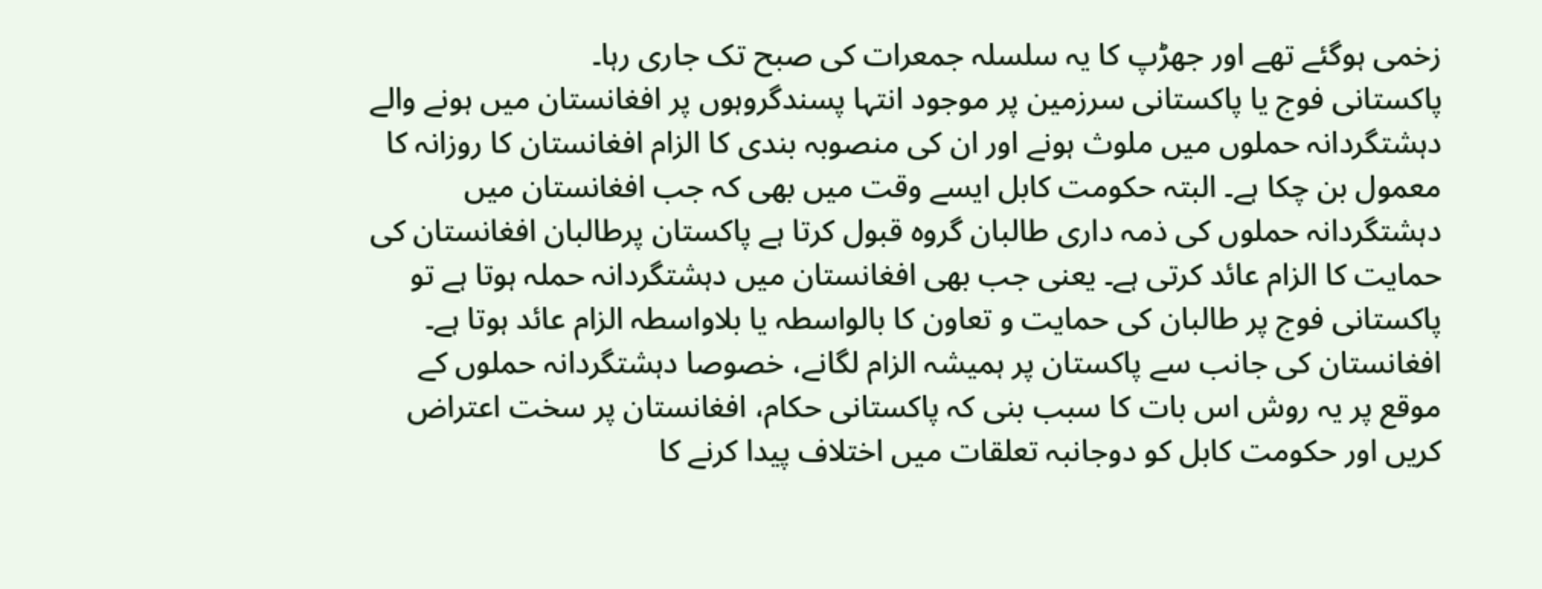زخمی ہوگئے تھے اور جھڑپ کا یہ سلسلہ جمعرات کی صبح تک جاری رہا۔
پاکستانی فوج یا پاکستانی سرزمین پر موجود انتہا پسندگروہوں پر افغانستان میں ہونے والے دہشتگردانہ حملوں میں ملوث ہونے اور ان کی منصوبہ بندی کا الزام افغانستان کا روزانہ کا معمول بن چکا ہے۔ البتہ حکومت کابل ایسے وقت میں بھی کہ جب افغانستان میں دہشتگردانہ حملوں کی ذمہ داری طالبان گروہ قبول کرتا ہے پاکستان پرطالبان افغانستان کی حمایت کا الزام عائد کرتی ہے۔ یعنی جب بھی افغانستان میں دہشتگردانہ حملہ ہوتا ہے تو پاکستانی فوج پر طالبان کی حمایت و تعاون کا بالواسطہ یا بلاواسطہ الزام عائد ہوتا ہے۔
افغانستان کی جانب سے پاکستان پر ہمیشہ الزام لگانے، خصوصا دہشتگردانہ حملوں کے موقع پر یہ روش اس بات کا سبب بنی کہ پاکستانی حکام، افغانستان پر سخت اعتراض کریں اور حکومت کابل کو دوجانبہ تعلقات میں اختلاف پیدا کرنے کا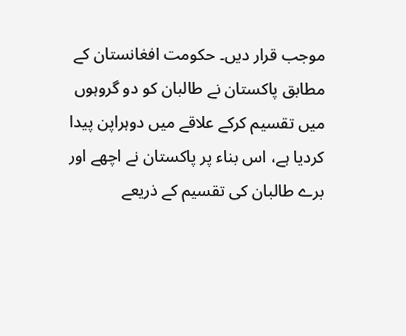موجب قرار دیں۔ حکومت افغانستان کے مطابق پاکستان نے طالبان کو دو گروہوں میں تقسیم کرکے علاقے میں دوہراپن پیدا کردیا ہے، اس بناء پر پاکستان نے اچھے اور برے طالبان کی تقسیم کے ذریعے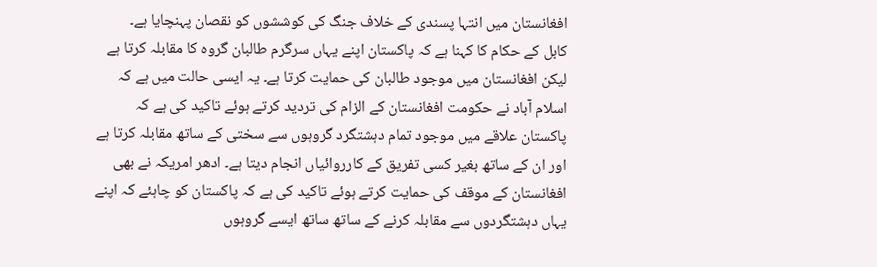افغانستان میں انتہا پسندی کے خلاف جنگ کی کوششوں کو نقصان پہنچایا ہے۔
کابل کے حکام کا کہنا ہے کہ پاکستان اپنے یہاں سرگرم طالبان گروہ کا مقابلہ کرتا ہے لیکن افغانستان میں موجود طالبان کی حمایت کرتا ہے۔ یہ ایسی حالت میں ہے کہ اسلام آباد نے حکومت افغانستان کے الزام کی تردید کرتے ہوئے تاکید کی ہے کہ پاکستان علاقے میں موجود تمام دہشتگرد گروہوں سے سختی کے ساتھ مقابلہ کرتا ہے اور ان کے ساتھ بغیر کسی تفریق کے کارروائیاں انجام دیتا ہے۔ ادھر امریکہ نے بھی افغانستان کے موقف کی حمایت کرتے ہوئے تاکید کی ہے کہ پاکستان کو چاہئے کہ اپنے یہاں دہشتگردوں سے مقابلہ کرنے کے ساتھ ساتھ ایسے گروہوں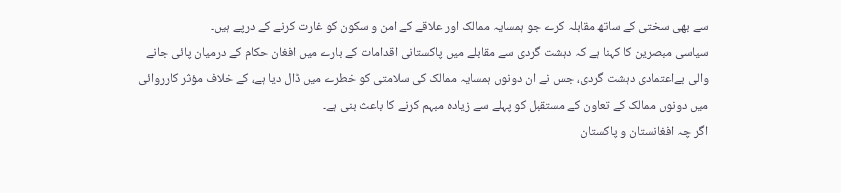سے بھی سختی کے ساتھ مقابلہ کرے جو ہمسایہ ممالک اور علاقے کے امن و سکون کو غارت کرنے کے درپے ہیں۔
سیاسی مبصرین کا کہنا ہے کہ دہشت گردی سے مقابلے میں پاکستانی اقدامات کے بارے میں افغان حکام کے درمیان پائی جانے والی بےاعتمادی دہشت گردی، جس نے ان دونوں ہمسایہ ممالک کی سلامتی کو خطرے میں ڈال دیا ہے، کے خلاف مؤثر کارروائی میں دونوں ممالک کے تعاون کے مستقبل کو پہلے سے زیادہ مبہم کرنے کا باعث بنی ہے۔
اگر چہ افغانستان و پاکستان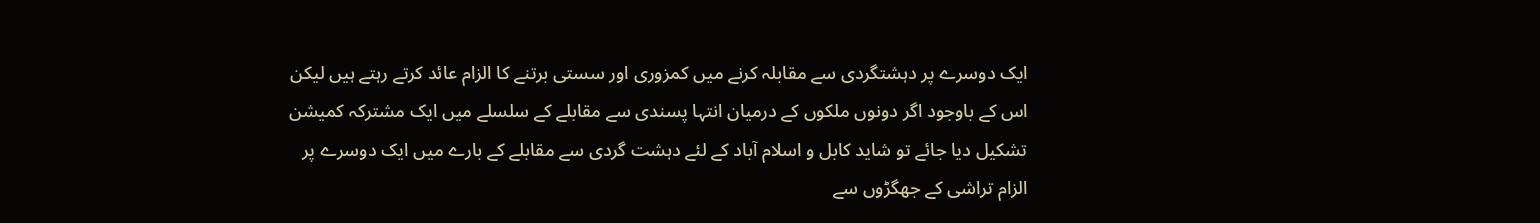ایک دوسرے پر دہشتگردی سے مقابلہ کرنے میں کمزوری اور سستی برتنے کا الزام عائد کرتے رہتے ہیں لیکن اس کے باوجود اگر دونوں ملکوں کے درمیان انتہا پسندی سے مقابلے کے سلسلے میں ایک مشترکہ کمیشن تشکیل دیا جائے تو شاید کابل و اسلام آباد کے لئے دہشت گردی سے مقابلے کے بارے میں ایک دوسرے پر الزام تراشی کے جھگڑوں سے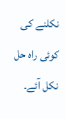نکلنے کی کوئی راہ حل نکل آئے۔